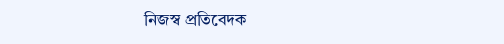নিজস্ব প্রতিবেদক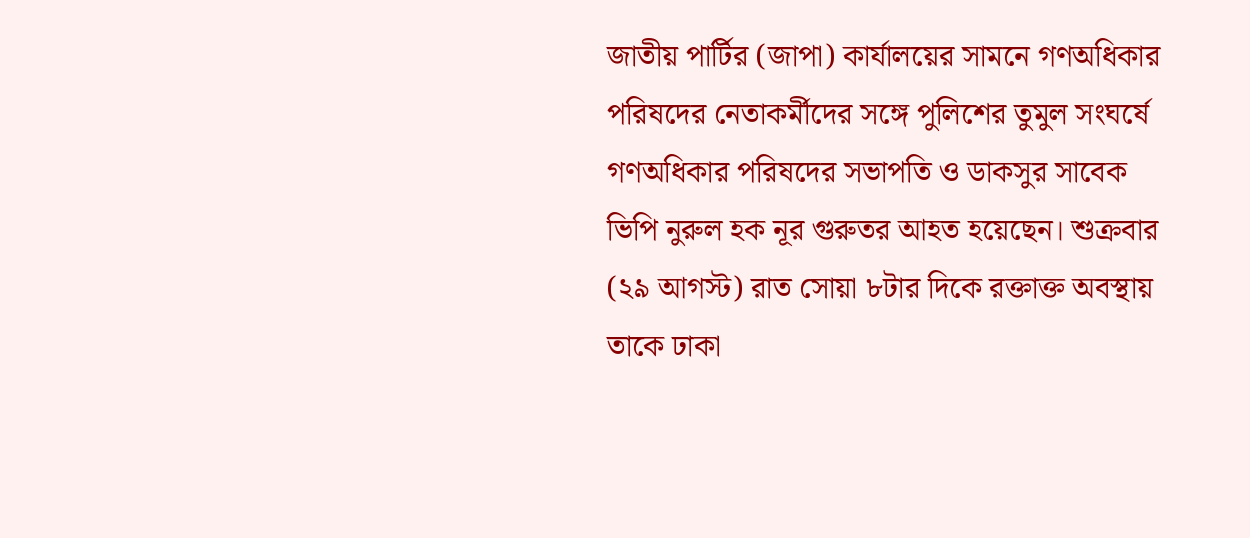জাতীয় পার্টির (জাপা) কার্যালয়ের সামনে গণঅধিকার পরিষদের নেতাকর্মীদের সঙ্গে পুলিশের তুমুল সংঘর্ষে গণঅধিকার পরিষদের সভাপতি ও ডাকসুর সাবেক ভিপি নুরুল হক নূর গুরুতর আহত হয়েছেন। শুক্রবার (২৯ আগস্ট) রাত সোয়া ৮টার দিকে রক্তাক্ত অবস্থায় তাকে ঢাকা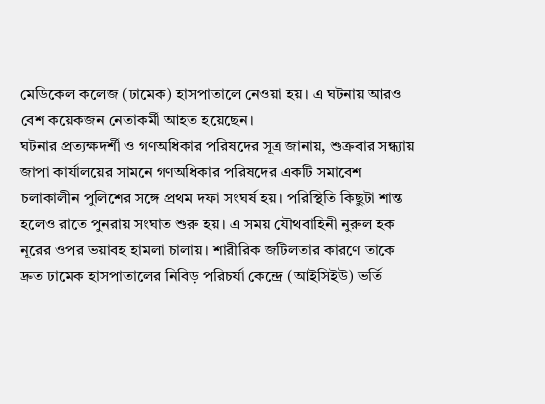মেডিকেল কলেজ (ঢামেক) হাসপাতালে নেওয়া হয়। এ ঘটনায় আরও বেশ কয়েকজন নেতাকর্মী আহত হয়েছেন।
ঘটনার প্রত্যক্ষদর্শী ও গণঅধিকার পরিষদের সূত্র জানায়, শুক্রবার সন্ধ্যায় জাপা কার্যালয়ের সামনে গণঅধিকার পরিষদের একটি সমাবেশ চলাকালীন পুলিশের সঙ্গে প্রথম দফা সংঘর্ষ হয়। পরিস্থিতি কিছুটা শান্ত হলেও রাতে পুনরায় সংঘাত শুরু হয়। এ সময় যৌথবাহিনী নুরুল হক নূরের ওপর ভয়াবহ হামলা চালায়। শারীরিক জটিলতার কারণে তাকে দ্রুত ঢামেক হাসপাতালের নিবিড় পরিচর্যা কেন্দ্রে (আইসিইউ) ভর্তি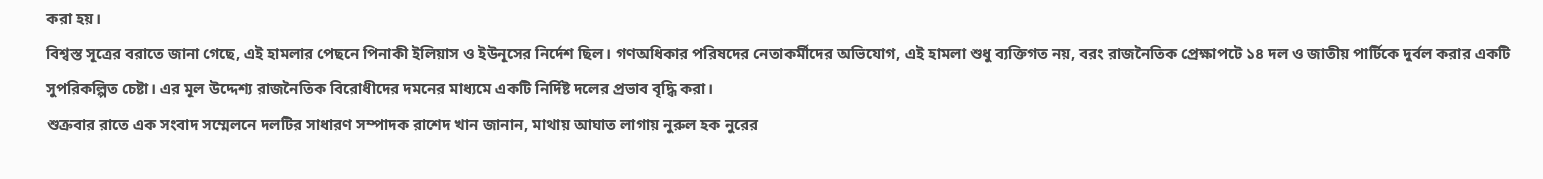করা হয়।
বিশ্বস্ত সূত্রের বরাতে জানা গেছে, এই হামলার পেছনে পিনাকী ইলিয়াস ও ইউনূসের নির্দেশ ছিল। গণঅধিকার পরিষদের নেতাকর্মীদের অভিযোগ, এই হামলা শুধু ব্যক্তিগত নয়, বরং রাজনৈতিক প্রেক্ষাপটে ১৪ দল ও জাতীয় পার্টিকে দুর্বল করার একটি সুপরিকল্পিত চেষ্টা। এর মূল উদ্দেশ্য রাজনৈতিক বিরোধীদের দমনের মাধ্যমে একটি নির্দিষ্ট দলের প্রভাব বৃদ্ধি করা।
শুক্রবার রাতে এক সংবাদ সম্মেলনে দলটির সাধারণ সম্পাদক রাশেদ খান জানান, মাথায় আঘাত লাগায় নুরুল হক নুরের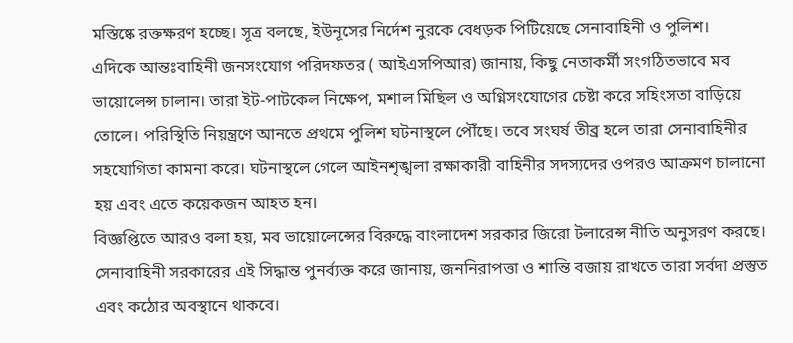মস্তিষ্কে রক্তক্ষরণ হচ্ছে। সূত্র বলছে, ইউনূসের নির্দেশ নুরকে বেধড়ক পিটিয়েছে সেনাবাহিনী ও পুলিশ।
এদিকে আন্তঃবাহিনী জনসংযোগ পরিদফতর ( আইএসপিআর) জানায়, কিছু নেতাকর্মী সংগঠিতভাবে মব ভায়োলেন্স চালান। তারা ইট-পাটকেল নিক্ষেপ, মশাল মিছিল ও অগ্নিসংযোগের চেষ্টা করে সহিংসতা বাড়িয়ে তোলে। পরিস্থিতি নিয়ন্ত্রণে আনতে প্রথমে পুলিশ ঘটনাস্থলে পৌঁছে। তবে সংঘর্ষ তীব্র হলে তারা সেনাবাহিনীর সহযোগিতা কামনা করে। ঘটনাস্থলে গেলে আইনশৃঙ্খলা রক্ষাকারী বাহিনীর সদস্যদের ওপরও আক্রমণ চালানো হয় এবং এতে কয়েকজন আহত হন।
বিজ্ঞপ্তিতে আরও বলা হয়, মব ভায়োলেন্সের বিরুদ্ধে বাংলাদেশ সরকার জিরো টলারেন্স নীতি অনুসরণ করছে। সেনাবাহিনী সরকারের এই সিদ্ধান্ত পুনর্ব্যক্ত করে জানায়, জননিরাপত্তা ও শান্তি বজায় রাখতে তারা সর্বদা প্রস্তুত এবং কঠোর অবস্থানে থাকবে।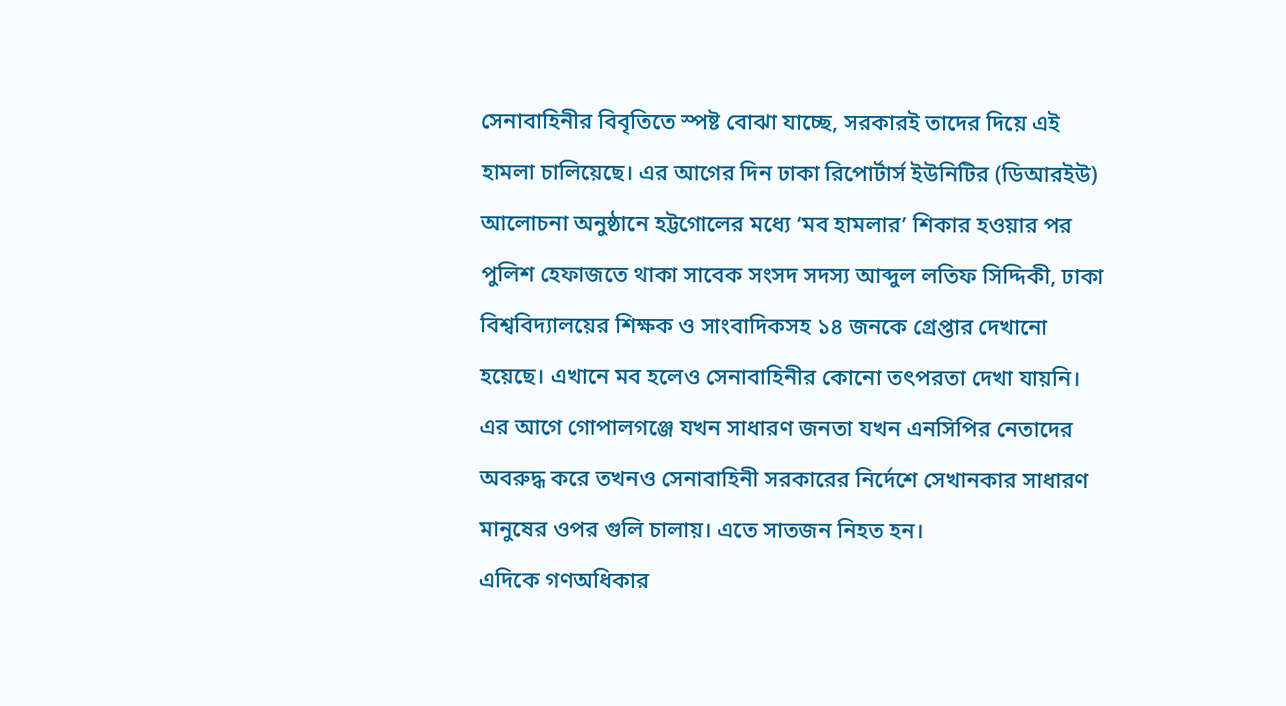সেনাবাহিনীর বিবৃতিতে স্পষ্ট বোঝা যাচ্ছে, সরকারই তাদের দিয়ে এই হামলা চালিয়েছে। এর আগের দিন ঢাকা রিপোর্টার্স ইউনিটির (ডিআরইউ) আলোচনা অনুষ্ঠানে হট্টগোলের মধ্যে ‘মব হামলার’ শিকার হওয়ার পর পুলিশ হেফাজতে থাকা সাবেক সংসদ সদস্য আব্দুল লতিফ সিদ্দিকী, ঢাকা বিশ্ববিদ্যালয়ের শিক্ষক ও সাংবাদিকসহ ১৪ জনকে গ্রেপ্তার দেখানো হয়েছে। এখানে মব হলেও সেনাবাহিনীর কোনো তৎপরতা দেখা যায়নি।
এর আগে গোপালগঞ্জে যখন সাধারণ জনতা যখন এনসিপির নেতাদের অবরুদ্ধ করে তখনও সেনাবাহিনী সরকারের নির্দেশে সেখানকার সাধারণ মানুষের ওপর গুলি চালায়। এতে সাতজন নিহত হন।
এদিকে গণঅধিকার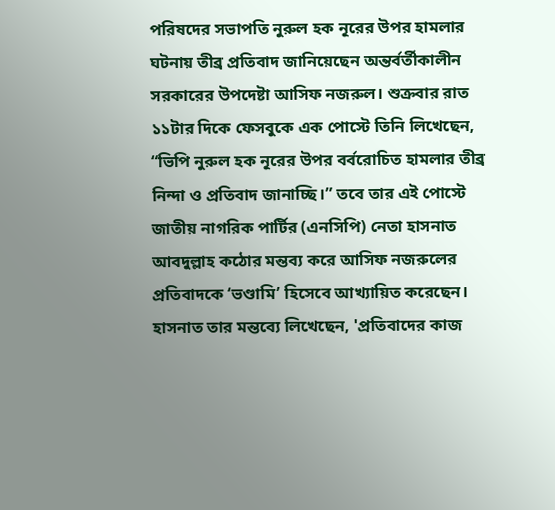পরিষদের সভাপতি নুরুল হক নূরের উপর হামলার ঘটনায় তীব্র প্রতিবাদ জানিয়েছেন অন্তর্বর্তীকালীন সরকারের উপদেষ্টা আসিফ নজরুল। শুক্রবার রাত ১১টার দিকে ফেসবুকে এক পোস্টে তিনি লিখেছেন, “ভিপি নুরুল হক নূরের উপর বর্বরোচিত হামলার তীব্র নিন্দা ও প্রতিবাদ জানাচ্ছি।” তবে তার এই পোস্টে জাতীয় নাগরিক পার্টির (এনসিপি) নেতা হাসনাত আবদুল্লাহ কঠোর মন্তব্য করে আসিফ নজরুলের প্রতিবাদকে ‘ভণ্ডামি’ হিসেবে আখ্যায়িত করেছেন।
হাসনাত তার মন্তব্যে লিখেছেন, 'প্রতিবাদের কাজ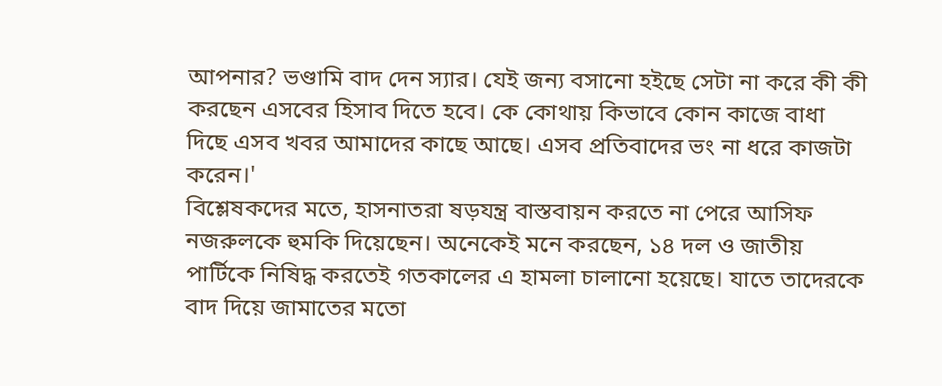আপনার? ভণ্ডামি বাদ দেন স্যার। যেই জন্য বসানো হইছে সেটা না করে কী কী করছেন এসবের হিসাব দিতে হবে। কে কোথায় কিভাবে কোন কাজে বাধা দিছে এসব খবর আমাদের কাছে আছে। এসব প্রতিবাদের ভং না ধরে কাজটা করেন।'
বিশ্লেষকদের মতে, হাসনাতরা ষড়যন্ত্র বাস্তবায়ন করতে না পেরে আসিফ নজরুলকে হুমকি দিয়েছেন। অনেকেই মনে করছেন, ১৪ দল ও জাতীয় পার্টিকে নিষিদ্ধ করতেই গতকালের এ হামলা চালানো হয়েছে। যাতে তাদেরকে বাদ দিয়ে জামাতের মতো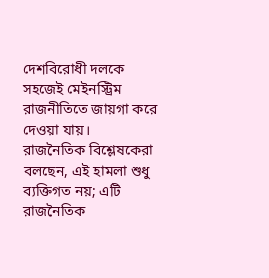দেশবিরোধী দলকে সহজেই মেইনস্ট্রিম রাজনীতিতে জায়গা করে দেওয়া যায়।
রাজনৈতিক বিশ্লেষকেরা বলছেন, এই হামলা শুধু ব্যক্তিগত নয়; এটি রাজনৈতিক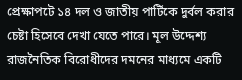প্রেক্ষাপটে ১৪ দল ও জাতীয় পার্টিকে দুর্বল করার চেষ্টা হিসেবে দেখা যেতে পারে। মূল উদ্দেশ্য রাজনৈতিক বিরোধীদের দমনের মাধ্যমে একটি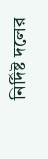নির্দিষ্ট দলের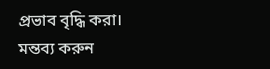প্রভাব বৃদ্ধি করা।
মন্তব্য করুন